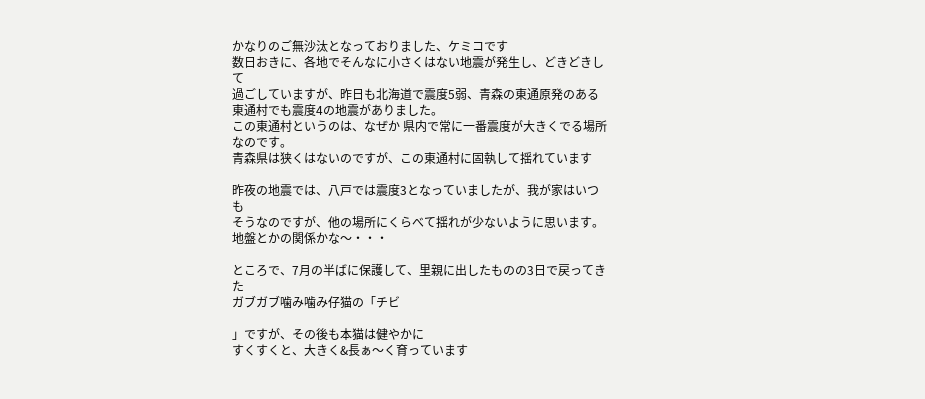かなりのご無沙汰となっておりました、ケミコです
数日おきに、各地でそんなに小さくはない地震が発生し、どきどきして
過ごしていますが、昨日も北海道で震度5弱、青森の東通原発のある
東通村でも震度4の地震がありました。
この東通村というのは、なぜか 県内で常に一番震度が大きくでる場所
なのです。
青森県は狭くはないのですが、この東通村に固執して揺れています

昨夜の地震では、八戸では震度3となっていましたが、我が家はいつも
そうなのですが、他の場所にくらべて揺れが少ないように思います。
地盤とかの関係かな〜・・・

ところで、7月の半ばに保護して、里親に出したものの3日で戻ってきた
ガブガブ噛み噛み仔猫の「チビ

」ですが、その後も本猫は健やかに
すくすくと、大きく&長ぁ〜く育っています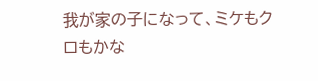我が家の子になって、ミケもクロもかな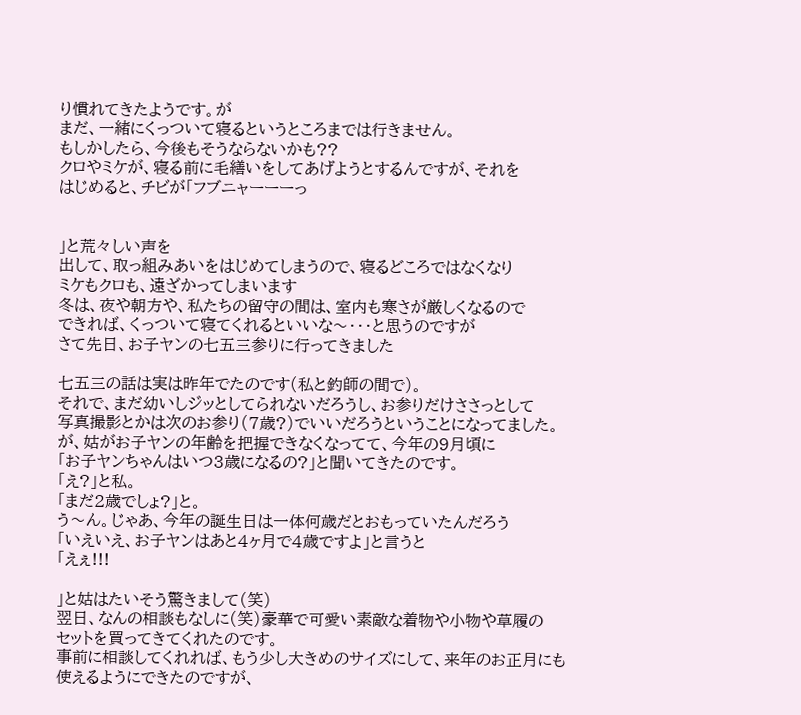り慣れてきたようです。が
まだ、一緒にくっついて寝るというところまでは行きません。
もしかしたら、今後もそうならないかも??
クロやミケが、寝る前に毛繕いをしてあげようとするんですが、それを
はじめると、チビが「フブニャーーーっ


」と荒々しい声を
出して、取っ組みあいをはじめてしまうので、寝るどころではなくなり
ミケもクロも、遠ざかってしまいます
冬は、夜や朝方や、私たちの留守の間は、室内も寒さが厳しくなるので
できれば、くっついて寝てくれるといいな〜・・・と思うのですが
さて先日、お子ヤンの七五三参りに行ってきました

七五三の話は実は昨年でたのです(私と釣師の間で)。
それで、まだ幼いしジッとしてられないだろうし、お参りだけささっとして
写真撮影とかは次のお参り(7歳?)でいいだろうということになってました。
が、姑がお子ヤンの年齢を把握できなくなってて、今年の9月頃に
「お子ヤンちゃんはいつ3歳になるの?」と聞いてきたのです。
「え?」と私。
「まだ2歳でしょ?」と。
う〜ん。じゃあ、今年の誕生日は一体何歳だとおもっていたんだろう
「いえいえ、お子ヤンはあと4ヶ月で4歳ですよ」と言うと
「えぇ!!!

」と姑はたいそう驚きまして(笑)
翌日、なんの相談もなしに(笑)豪華で可愛い素敵な着物や小物や草履の
セットを買ってきてくれたのです。
事前に相談してくれれば、もう少し大きめのサイズにして、来年のお正月にも
使えるようにできたのですが、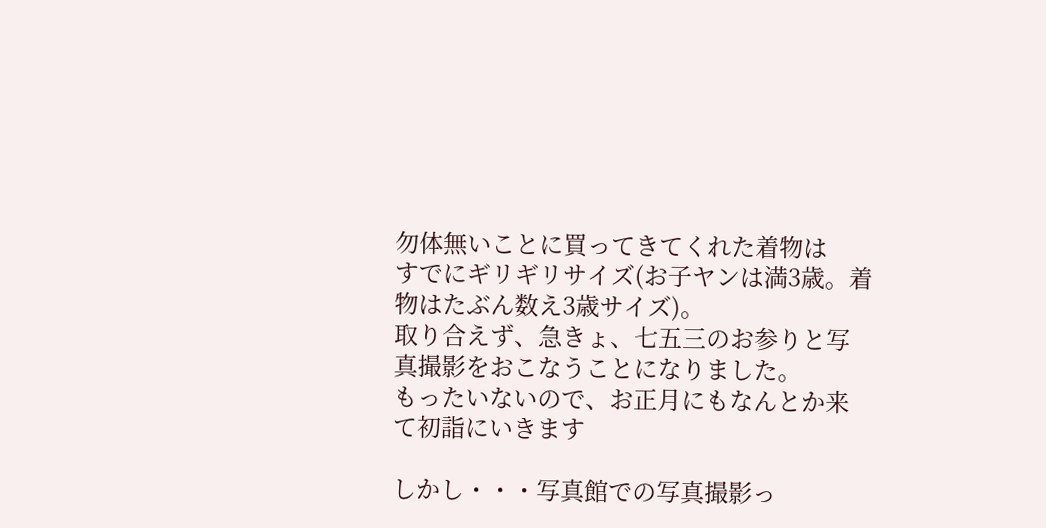勿体無いことに買ってきてくれた着物は
すでにギリギリサイズ(お子ヤンは満3歳。着物はたぶん数え3歳サイズ)。
取り合えず、急きょ、七五三のお参りと写真撮影をおこなうことになりました。
もったいないので、お正月にもなんとか来て初詣にいきます

しかし・・・写真館での写真撮影っ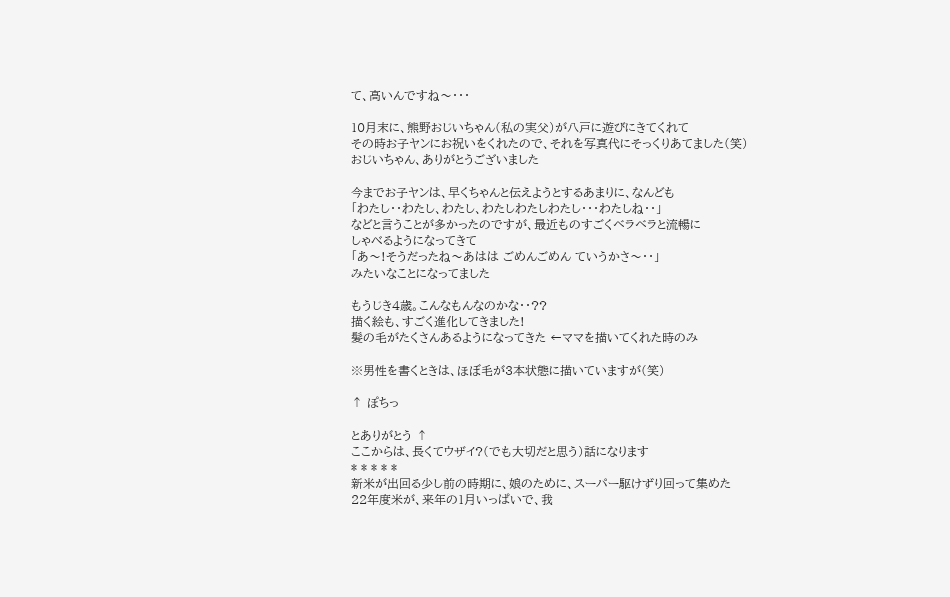て、高いんですね〜・・・

10月末に、熊野おじいちゃん(私の実父)が八戸に遊びにきてくれて
その時お子ヤンにお祝いをくれたので、それを写真代にそっくりあてました(笑)
おじいちゃん、ありがとうございました

今までお子ヤンは、早くちゃんと伝えようとするあまりに、なんども
「わたし・・わたし、わたし、わたしわたしわたし・・・わたしね・・」
などと言うことが多かったのですが、最近ものすごくベラベラと流暢に
しゃべるようになってきて
「あ〜!そうだったね〜あはは ごめんごめん ていうかさ〜・・」
みたいなことになってました

もうじき4歳。こんなもんなのかな・・??
描く絵も、すごく進化してきました!
髪の毛がたくさんあるようになってきた ←ママを描いてくれた時のみ

※男性を書くときは、ほぼ毛が3本状態に描いていますが(笑)

↑ ぽちっ

とありがとう ↑
ここからは、長くてウザイ?(でも大切だと思う)話になります
* * * * *
新米が出回る少し前の時期に、娘のために、スーパー駆けずり回って集めた
22年度米が、来年の1月いっぱいで、我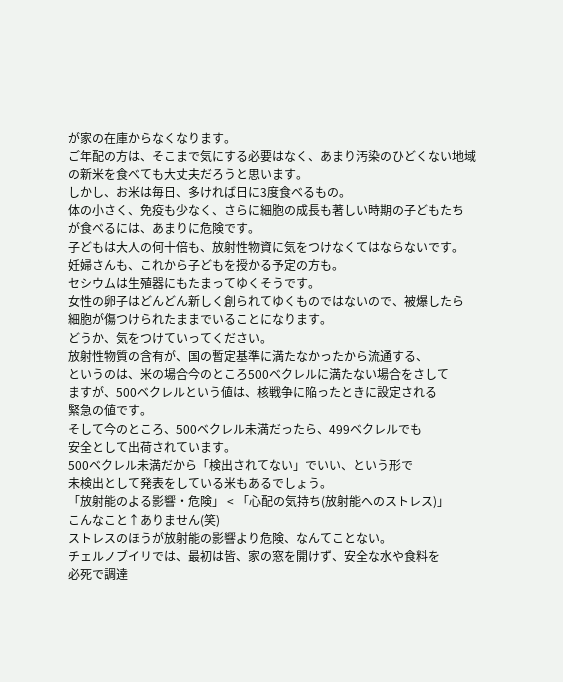が家の在庫からなくなります。
ご年配の方は、そこまで気にする必要はなく、あまり汚染のひどくない地域
の新米を食べても大丈夫だろうと思います。
しかし、お米は毎日、多ければ日に3度食べるもの。
体の小さく、免疫も少なく、さらに細胞の成長も著しい時期の子どもたち
が食べるには、あまりに危険です。
子どもは大人の何十倍も、放射性物資に気をつけなくてはならないです。
妊婦さんも、これから子どもを授かる予定の方も。
セシウムは生殖器にもたまってゆくそうです。
女性の卵子はどんどん新しく創られてゆくものではないので、被爆したら
細胞が傷つけられたままでいることになります。
どうか、気をつけていってください。
放射性物質の含有が、国の暫定基準に満たなかったから流通する、
というのは、米の場合今のところ500ベクレルに満たない場合をさして
ますが、500ベクレルという値は、核戦争に陥ったときに設定される
緊急の値です。
そして今のところ、500ベクレル未満だったら、499ベクレルでも
安全として出荷されています。
500ベクレル未満だから「検出されてない」でいい、という形で
未検出として発表をしている米もあるでしょう。
「放射能のよる影響・危険」 < 「心配の気持ち(放射能へのストレス)」
こんなこと↑ありません(笑)
ストレスのほうが放射能の影響より危険、なんてことない。
チェルノブイリでは、最初は皆、家の窓を開けず、安全な水や食料を
必死で調達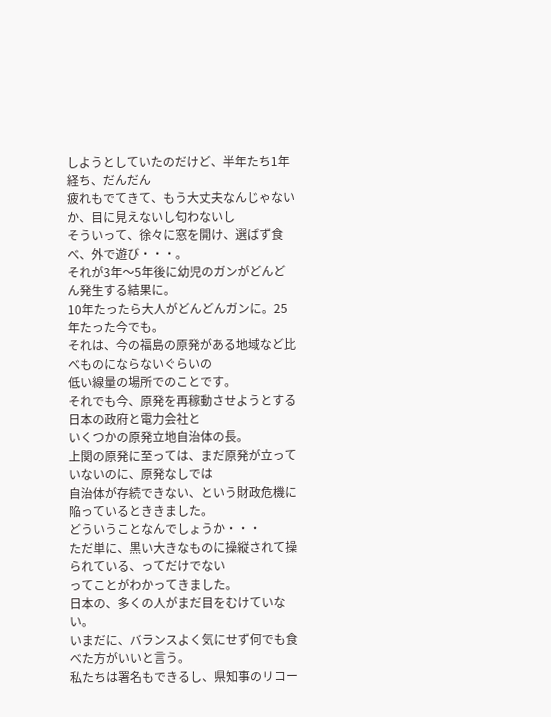しようとしていたのだけど、半年たち1年経ち、だんだん
疲れもでてきて、もう大丈夫なんじゃないか、目に見えないし匂わないし
そういって、徐々に窓を開け、選ばず食べ、外で遊び・・・。
それが3年〜5年後に幼児のガンがどんどん発生する結果に。
10年たったら大人がどんどんガンに。25年たった今でも。
それは、今の福島の原発がある地域など比べものにならないぐらいの
低い線量の場所でのことです。
それでも今、原発を再稼動させようとする日本の政府と電力会社と
いくつかの原発立地自治体の長。
上関の原発に至っては、まだ原発が立っていないのに、原発なしでは
自治体が存続できない、という財政危機に陥っているとききました。
どういうことなんでしょうか・・・
ただ単に、黒い大きなものに操縦されて操られている、ってだけでない
ってことがわかってきました。
日本の、多くの人がまだ目をむけていない。
いまだに、バランスよく気にせず何でも食べた方がいいと言う。
私たちは署名もできるし、県知事のリコー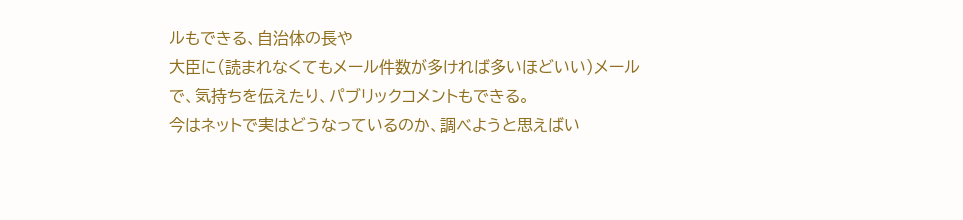ルもできる、自治体の長や
大臣に(読まれなくてもメール件数が多ければ多いほどいい)メール
で、気持ちを伝えたり、パブリックコメントもできる。
今はネットで実はどうなっているのか、調べようと思えばい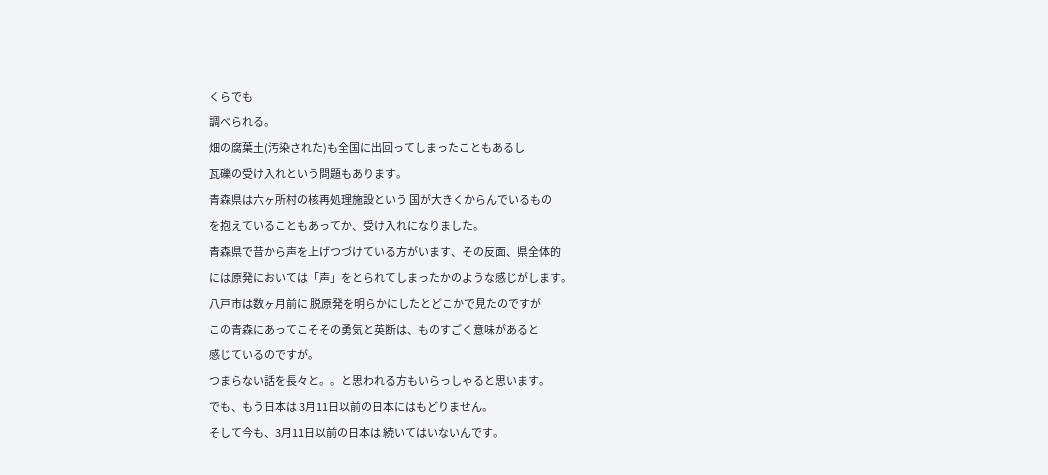くらでも
調べられる。
畑の腐葉土(汚染された)も全国に出回ってしまったこともあるし
瓦礫の受け入れという問題もあります。
青森県は六ヶ所村の核再処理施設という 国が大きくからんでいるもの
を抱えていることもあってか、受け入れになりました。
青森県で昔から声を上げつづけている方がいます、その反面、県全体的
には原発においては「声」をとられてしまったかのような感じがします。
八戸市は数ヶ月前に 脱原発を明らかにしたとどこかで見たのですが
この青森にあってこそその勇気と英断は、ものすごく意味があると
感じているのですが。
つまらない話を長々と。。と思われる方もいらっしゃると思います。
でも、もう日本は 3月11日以前の日本にはもどりません。
そして今も、3月11日以前の日本は 続いてはいないんです。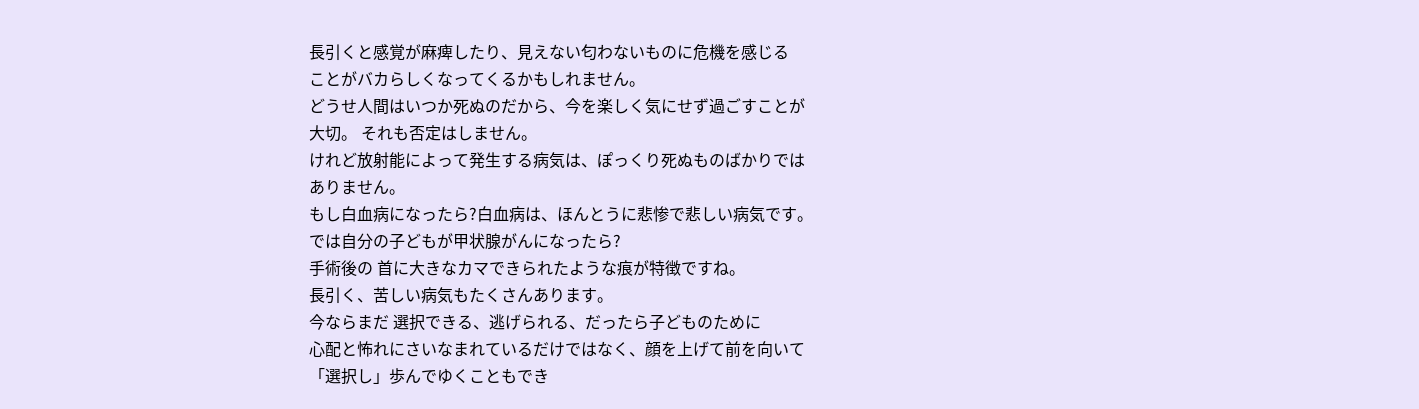長引くと感覚が麻痺したり、見えない匂わないものに危機を感じる
ことがバカらしくなってくるかもしれません。
どうせ人間はいつか死ぬのだから、今を楽しく気にせず過ごすことが
大切。 それも否定はしません。
けれど放射能によって発生する病気は、ぽっくり死ぬものばかりでは
ありません。
もし白血病になったら?白血病は、ほんとうに悲惨で悲しい病気です。
では自分の子どもが甲状腺がんになったら?
手術後の 首に大きなカマできられたような痕が特徴ですね。
長引く、苦しい病気もたくさんあります。
今ならまだ 選択できる、逃げられる、だったら子どものために
心配と怖れにさいなまれているだけではなく、顔を上げて前を向いて
「選択し」歩んでゆくこともでき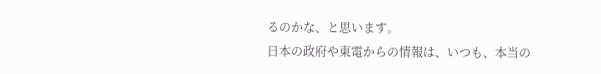るのかな、と思います。
日本の政府や東電からの情報は、いつも、本当の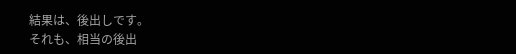結果は、後出しです。
それも、相当の後出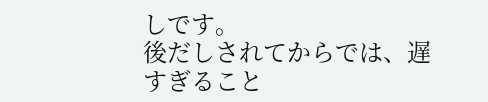しです。
後だしされてからでは、遅すぎること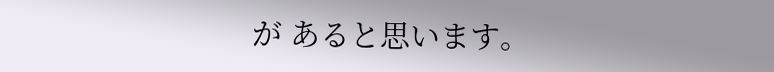が あると思います。